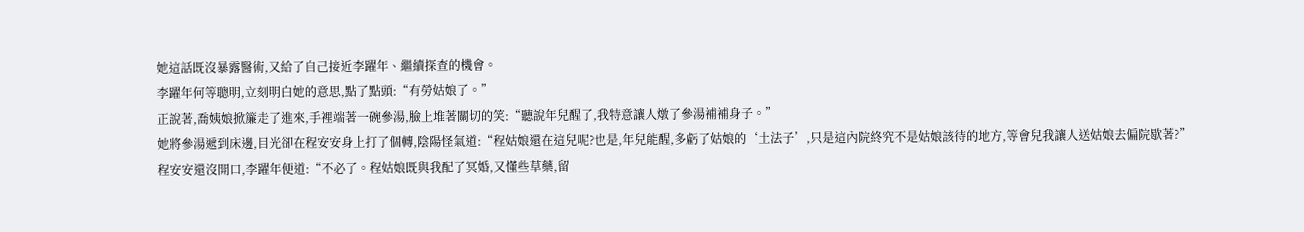她這話既沒暴露醫術,又給了自己接近李躍年、繼續探查的機會。
李躍年何等聰明,立刻明白她的意思,點了點頭:“有勞姑娘了。”
正說著,喬姨娘掀簾走了進來,手裡端著一碗參湯,臉上堆著關切的笑:“聽說年兒醒了,我特意讓人燉了參湯補補身子。”
她將參湯遞到床邊,目光卻在程安安身上打了個轉,陰陽怪氣道:“程姑娘還在這兒呢?也是,年兒能醒,多虧了姑娘的‘土法子’,只是這內院終究不是姑娘該待的地方,等會兒我讓人送姑娘去偏院歇著?”
程安安還沒開口,李躍年便道:“不必了。程姑娘既與我配了冥婚,又懂些草藥,留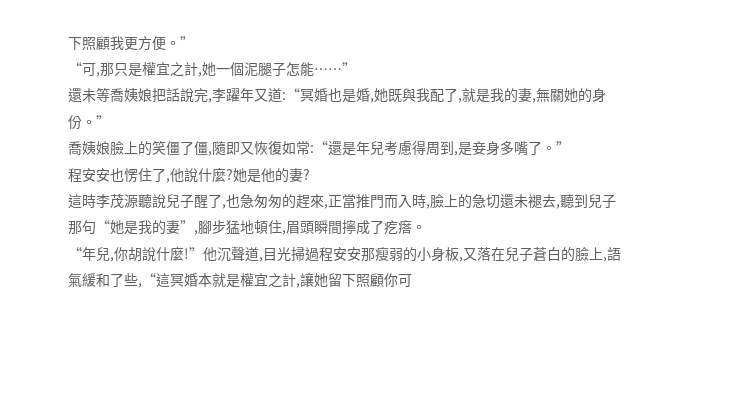下照顧我更方便。”
“可,那只是權宜之計,她一個泥腿子怎能……”
還未等喬姨娘把話說完,李躍年又道:“冥婚也是婚,她既與我配了,就是我的妻,無關她的身份。”
喬姨娘臉上的笑僵了僵,隨即又恢復如常:“還是年兒考慮得周到,是妾身多嘴了。”
程安安也愣住了,他說什麼?她是他的妻?
這時李茂源聽說兒子醒了,也急匆匆的趕來,正當推門而入時,臉上的急切還未褪去,聽到兒子那句“她是我的妻”,腳步猛地頓住,眉頭瞬間擰成了疙瘩。
“年兒,你胡說什麼!”他沉聲道,目光掃過程安安那瘦弱的小身板,又落在兒子蒼白的臉上,語氣緩和了些,“這冥婚本就是權宜之計,讓她留下照顧你可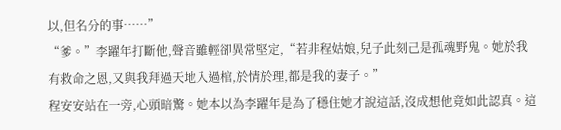以,但名分的事……”
“爹。”李躍年打斷他,聲音雖輕卻異常堅定,“若非程姑娘,兒子此刻己是孤魂野鬼。她於我有救命之恩,又與我拜過天地入過棺,於情於理,都是我的妻子。”
程安安站在一旁,心頭暗驚。她本以為李躍年是為了穩住她才說這話,沒成想他竟如此認真。這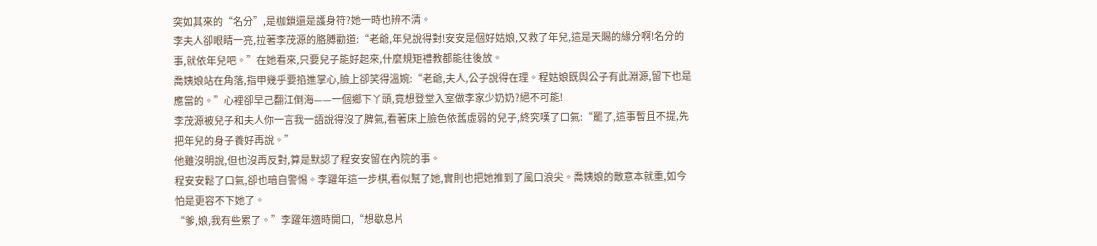突如其來的“名分”,是枷鎖還是護身符?她一時也辨不清。
李夫人卻眼睛一亮,拉著李茂源的胳膊勸道:“老爺,年兒說得對!安安是個好姑娘,又救了年兒,這是天賜的緣分啊!名分的事,就依年兒吧。”在她看來,只要兒子能好起來,什麼規矩禮教都能往後放。
喬姨娘站在角落,指甲幾乎要掐進掌心,臉上卻笑得溫婉:“老爺,夫人,公子說得在理。程姑娘既與公子有此淵源,留下也是應當的。”心裡卻早己翻江倒海——一個鄉下丫頭,竟想登堂入室做李家少奶奶?絕不可能!
李茂源被兒子和夫人你一言我一語說得沒了脾氣,看著床上臉色依舊虛弱的兒子,終究嘆了口氣:“罷了,這事暫且不提,先把年兒的身子養好再說。”
他雖沒明說,但也沒再反對,算是默認了程安安留在內院的事。
程安安鬆了口氣,卻也暗自警惕。李躍年這一步棋,看似幫了她,實則也把她推到了風口浪尖。喬姨娘的敵意本就重,如今怕是更容不下她了。
“爹,娘,我有些累了。”李躍年適時開口,“想歇息片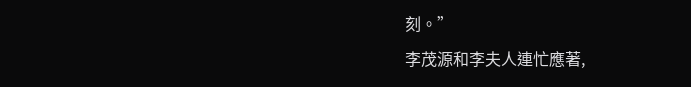刻。”
李茂源和李夫人連忙應著,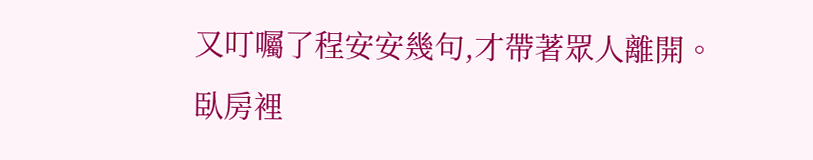又叮囑了程安安幾句,才帶著眾人離開。
臥房裡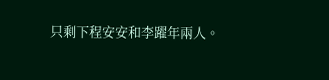只剩下程安安和李躍年兩人。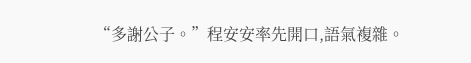“多謝公子。”程安安率先開口,語氣複雜。